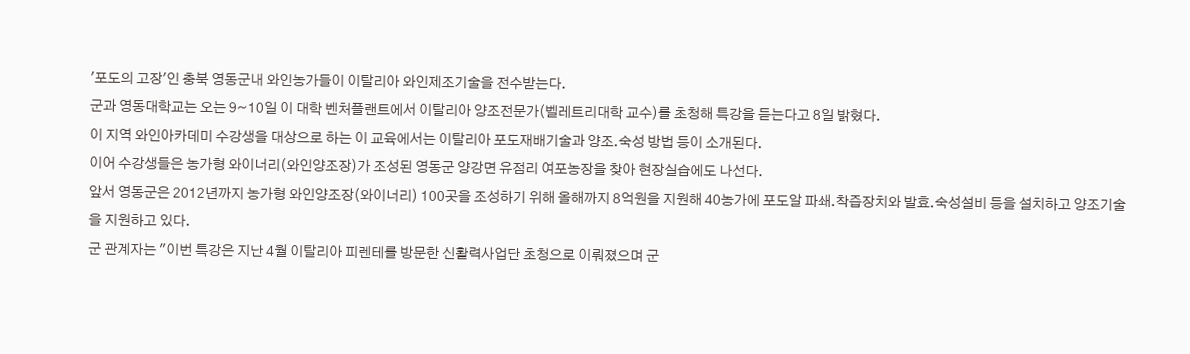'포도의 고장'인 충북 영동군내 와인농가들이 이탈리아 와인제조기술을 전수받는다.
군과 영동대학교는 오는 9~10일 이 대학 벤처플랜트에서 이탈리아 양조전문가(벨레트리대학 교수)를 초청해 특강을 듣는다고 8일 밝혔다.
이 지역 와인아카데미 수강생을 대상으로 하는 이 교육에서는 이탈리아 포도재배기술과 양조.숙성 방법 등이 소개된다.
이어 수강생들은 농가형 와이너리(와인양조장)가 조성된 영동군 양강면 유점리 여포농장을 찾아 현장실습에도 나선다.
앞서 영동군은 2012년까지 농가형 와인양조장(와이너리) 100곳을 조성하기 위해 올해까지 8억원을 지원해 40농가에 포도알 파쇄.착즙장치와 발효.숙성설비 등을 설치하고 양조기술을 지원하고 있다.
군 관계자는 "이번 특강은 지난 4월 이탈리아 피렌테를 방문한 신활력사업단 초청으로 이뤄졌으며 군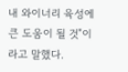내 와이너리 육성에 큰 도움이 될 것"이라고 말했다.